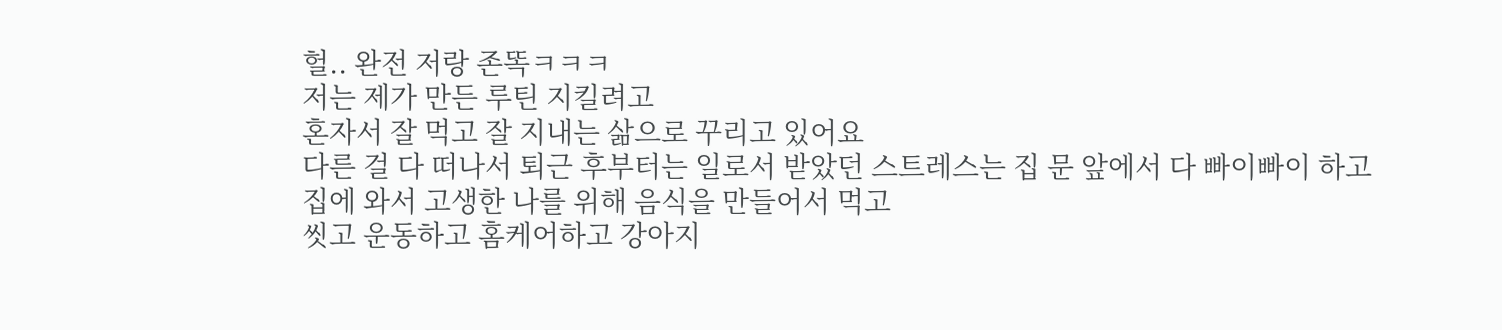헐.. 완전 저랑 존똑ㅋㅋㅋ
저는 제가 만든 루틴 지킬려고
혼자서 잘 먹고 잘 지내는 삶으로 꾸리고 있어요
다른 걸 다 떠나서 퇴근 후부터는 일로서 받았던 스트레스는 집 문 앞에서 다 빠이빠이 하고
집에 와서 고생한 나를 위해 음식을 만들어서 먹고
씻고 운동하고 홈케어하고 강아지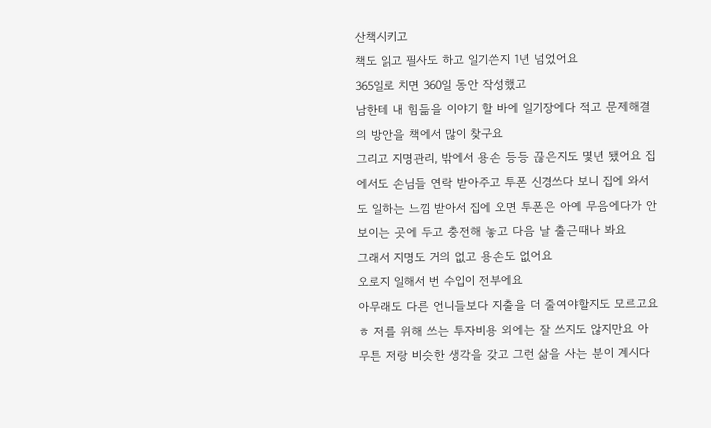산책시키고
책도 읽고 필사도 하고 일기쓴지 1년 넘었어요
365일로 치면 360일 동안 작성했고
남한테 내 힘듦을 이야기 할 바에 일기장에다 적고 문제해결의 방안을 책에서 많이 찾구요
그리고 지명관리, 밖에서 용손 등등 끊은지도 몇년 됐어요 집에서도 손님들 연락 받아주고 투폰 신경쓰다 보니 집에 와서도 일하는 느낌 받아서 집에 오면 투폰은 아예 무음에다가 안 보이는 곳에 두고 충전해 놓고 다음 날 출근때나 봐요
그래서 지명도 거의 없고 용손도 없어요
오로지 일해서 번 수입이 전부에요
아무래도 다른 언니들보다 지출을 더 줄여야할지도 모르고요ㅎ 저를 위해 쓰는 투자비용 외에는 잘 쓰지도 않지만요 아무튼 저랑 비슷한 생각을 갖고 그런 삶을 사는 분이 계시다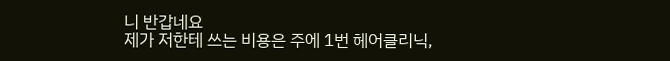니 반갑네요
제가 저한테 쓰는 비용은 주에 1번 헤어클리닉,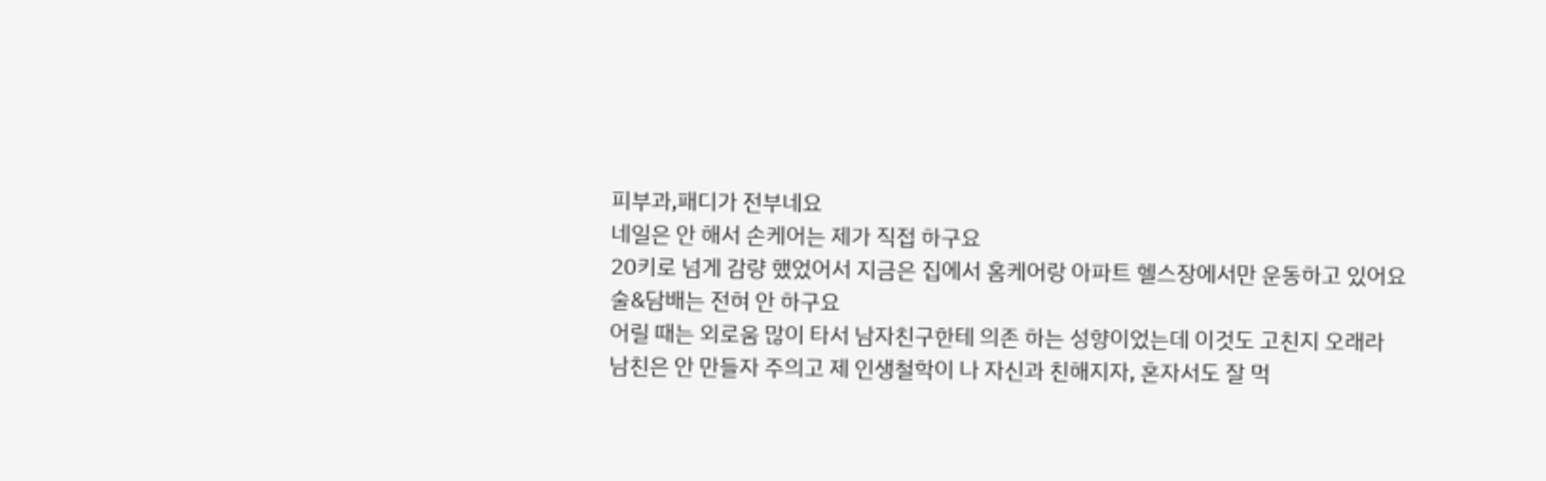피부과,패디가 전부네요
네일은 안 해서 손케어는 제가 직접 하구요
20키로 넘게 감량 했었어서 지금은 집에서 홈케어랑 아파트 헬스장에서만 운동하고 있어요
술&담배는 전혀 안 하구요
어릴 때는 외로움 많이 타서 남자친구한테 의존 하는 성향이었는데 이것도 고친지 오래라
남친은 안 만들자 주의고 제 인생철학이 나 자신과 친해지자, 혼자서도 잘 먹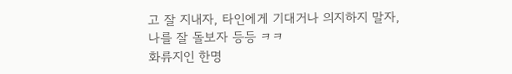고 잘 지내자, 타인에게 기대거나 의지하지 말자, 나를 잘 돌보자 등등 ㅋㅋ
화류지인 한명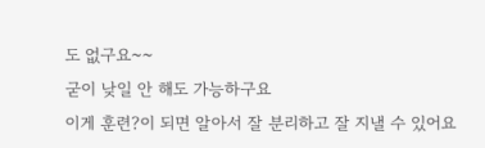도 없구요~~
굳이 낮일 안 해도 가능하구요
이게 훈련?이 되면 알아서 잘 분리하고 잘 지낼 수 있어요